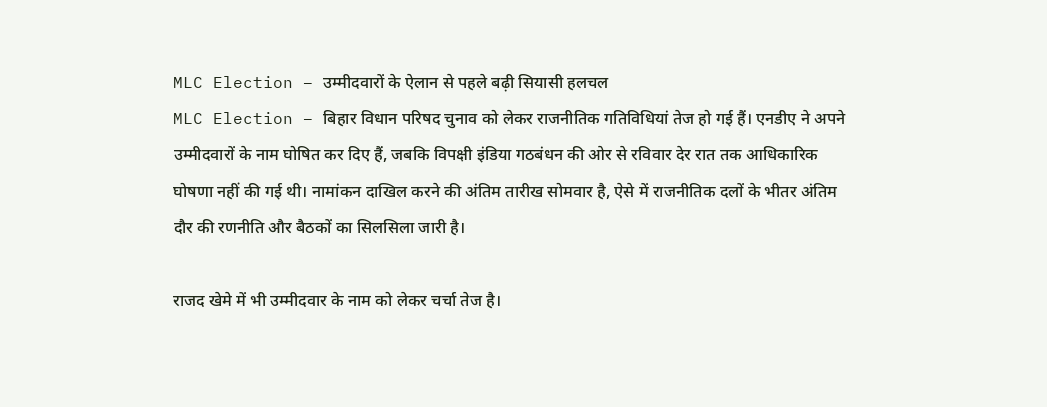MLC Election – उम्मीदवारों के ऐलान से पहले बढ़ी सियासी हलचल
MLC Election – बिहार विधान परिषद चुनाव को लेकर राजनीतिक गतिविधियां तेज हो गई हैं। एनडीए ने अपने उम्मीदवारों के नाम घोषित कर दिए हैं, जबकि विपक्षी इंडिया गठबंधन की ओर से रविवार देर रात तक आधिकारिक घोषणा नहीं की गई थी। नामांकन दाखिल करने की अंतिम तारीख सोमवार है, ऐसे में राजनीतिक दलों के भीतर अंतिम दौर की रणनीति और बैठकों का सिलसिला जारी है।

राजद खेमे में भी उम्मीदवार के नाम को लेकर चर्चा तेज है।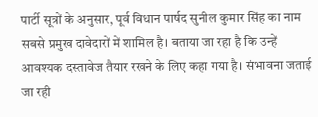पार्टी सूत्रों के अनुसार, पूर्व विधान पार्षद सुनील कुमार सिंह का नाम सबसे प्रमुख दावेदारों में शामिल है। बताया जा रहा है कि उन्हें आवश्यक दस्तावेज तैयार रखने के लिए कहा गया है। संभावना जताई जा रही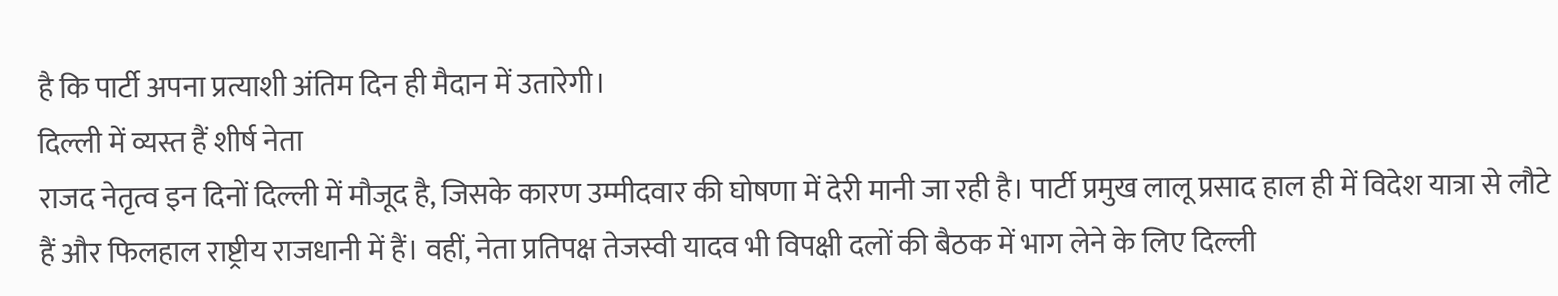है कि पार्टी अपना प्रत्याशी अंतिम दिन ही मैदान में उतारेगी।
दिल्ली में व्यस्त हैं शीर्ष नेता
राजद नेतृत्व इन दिनों दिल्ली में मौजूद है, जिसके कारण उम्मीदवार की घोषणा में देरी मानी जा रही है। पार्टी प्रमुख लालू प्रसाद हाल ही में विदेश यात्रा से लौटे हैं और फिलहाल राष्ट्रीय राजधानी में हैं। वहीं, नेता प्रतिपक्ष तेजस्वी यादव भी विपक्षी दलों की बैठक में भाग लेने के लिए दिल्ली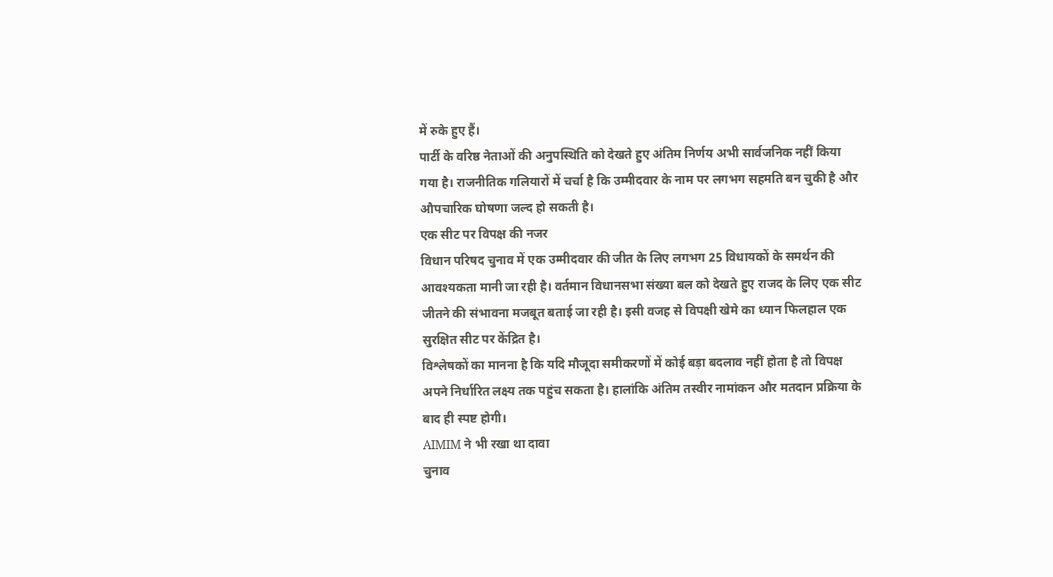में रुके हुए हैं।
पार्टी के वरिष्ठ नेताओं की अनुपस्थिति को देखते हुए अंतिम निर्णय अभी सार्वजनिक नहीं किया गया है। राजनीतिक गलियारों में चर्चा है कि उम्मीदवार के नाम पर लगभग सहमति बन चुकी है और औपचारिक घोषणा जल्द हो सकती है।
एक सीट पर विपक्ष की नजर
विधान परिषद चुनाव में एक उम्मीदवार की जीत के लिए लगभग 25 विधायकों के समर्थन की आवश्यकता मानी जा रही है। वर्तमान विधानसभा संख्या बल को देखते हुए राजद के लिए एक सीट जीतने की संभावना मजबूत बताई जा रही है। इसी वजह से विपक्षी खेमे का ध्यान फिलहाल एक सुरक्षित सीट पर केंद्रित है।
विश्लेषकों का मानना है कि यदि मौजूदा समीकरणों में कोई बड़ा बदलाव नहीं होता है तो विपक्ष अपने निर्धारित लक्ष्य तक पहुंच सकता है। हालांकि अंतिम तस्वीर नामांकन और मतदान प्रक्रिया के बाद ही स्पष्ट होगी।
AIMIM ने भी रखा था दावा
चुनाव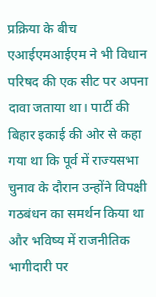प्रक्रिया के बीच एआईएमआईएम ने भी विधान परिषद की एक सीट पर अपना दावा जताया था। पार्टी की बिहार इकाई की ओर से कहा गया था कि पूर्व में राज्यसभा चुनाव के दौरान उन्होंने विपक्षी गठबंधन का समर्थन किया था और भविष्य में राजनीतिक भागीदारी पर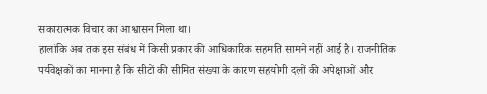सकारात्मक विचार का आश्वासन मिला था।
हालांकि अब तक इस संबंध में किसी प्रकार की आधिकारिक सहमति सामने नहीं आई है। राजनीतिक पर्यवेक्षकों का मानना है कि सीटों की सीमित संख्या के कारण सहयोगी दलों की अपेक्षाओं और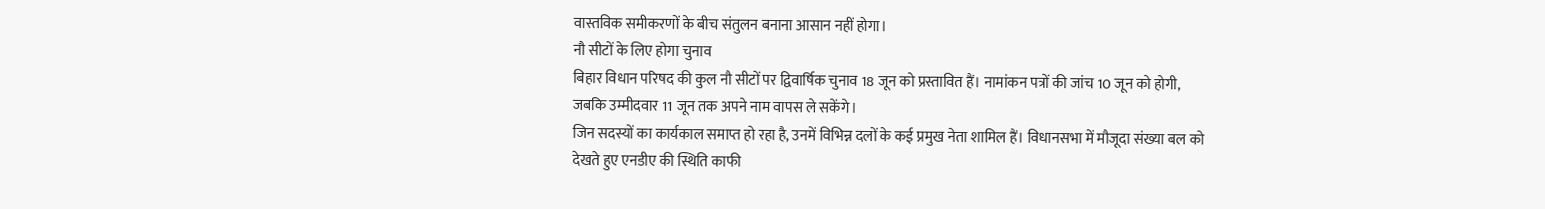वास्तविक समीकरणों के बीच संतुलन बनाना आसान नहीं होगा।
नौ सीटों के लिए होगा चुनाव
बिहार विधान परिषद की कुल नौ सीटों पर द्विवार्षिक चुनाव 18 जून को प्रस्तावित हैं। नामांकन पत्रों की जांच 10 जून को होगी, जबकि उम्मीदवार 11 जून तक अपने नाम वापस ले सकेंगे।
जिन सदस्यों का कार्यकाल समाप्त हो रहा है, उनमें विभिन्न दलों के कई प्रमुख नेता शामिल हैं। विधानसभा में मौजूदा संख्या बल को देखते हुए एनडीए की स्थिति काफी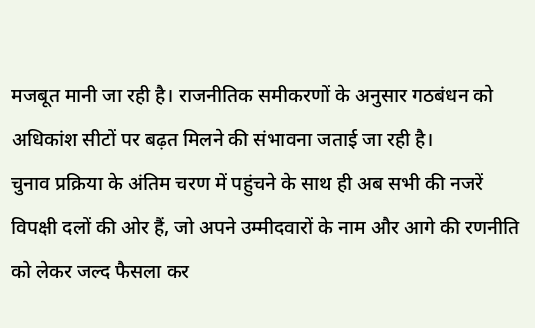मजबूत मानी जा रही है। राजनीतिक समीकरणों के अनुसार गठबंधन को अधिकांश सीटों पर बढ़त मिलने की संभावना जताई जा रही है।
चुनाव प्रक्रिया के अंतिम चरण में पहुंचने के साथ ही अब सभी की नजरें विपक्षी दलों की ओर हैं, जो अपने उम्मीदवारों के नाम और आगे की रणनीति को लेकर जल्द फैसला कर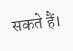सकते हैं।